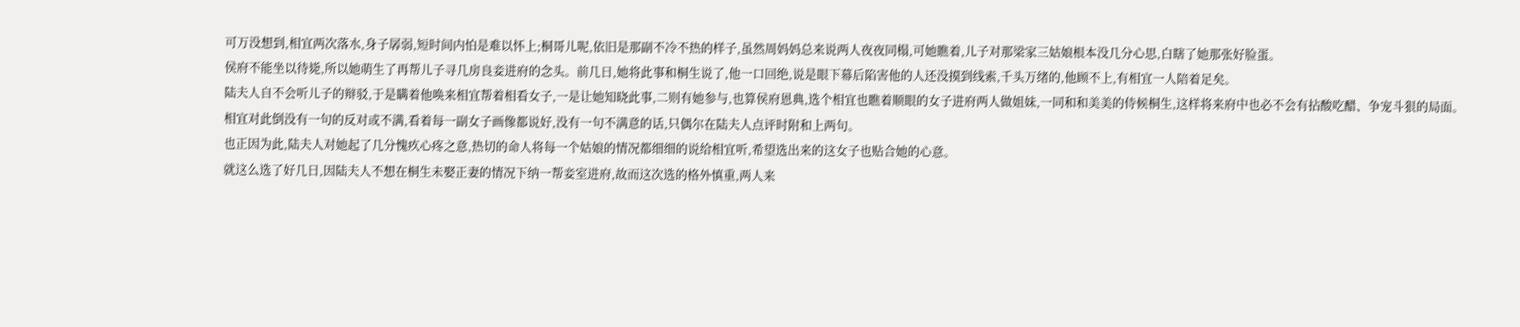可万没想到,相宜两次落水,身子孱弱,短时间内怕是难以怀上;桐哥儿呢,依旧是那副不冷不热的样子,虽然周妈妈总来说两人夜夜同榻,可她瞧着,儿子对那梁家三姑娘根本没几分心思,白瞎了她那张好脸蛋。
侯府不能坐以待毙,所以她萌生了再帮儿子寻几房良妾进府的念头。前几日,她将此事和桐生说了,他一口回绝,说是眼下幕后陷害他的人还没摸到线索,千头万绪的,他顾不上,有相宜一人陪着足矣。
陆夫人自不会听儿子的辩驳,于是瞒着他唤来相宜帮着相看女子,一是让她知晓此事,二则有她参与,也算侯府恩典,选个相宜也瞧着顺眼的女子进府两人做姐妹,一同和和美美的侍候桐生,这样将来府中也必不会有拈酸吃醋、争宠斗狠的局面。
相宜对此倒没有一句的反对或不满,看着每一副女子画像都说好,没有一句不满意的话,只偶尔在陆夫人点评时附和上两句。
也正因为此,陆夫人对她起了几分愧疚心疼之意,热切的命人将每一个姑娘的情况都细细的说给相宜听,希望选出来的这女子也贴合她的心意。
就这么选了好几日,因陆夫人不想在桐生未娶正妻的情况下纳一帮妾室进府,故而这次选的格外慎重,两人来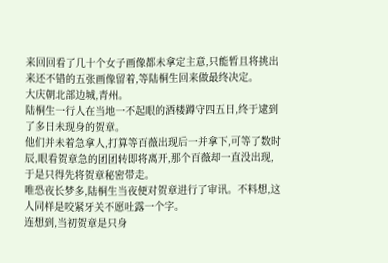来回回看了几十个女子画像都未拿定主意,只能暂且将挑出来还不错的五张画像留着,等陆桐生回来做最终决定。
大庆朝北部边城,青州。
陆桐生一行人在当地一不起眼的酒楼蹲守四五日,终于逮到了多日未现身的贺章。
他们并未着急拿人,打算等百薇出现后一并拿下,可等了数时辰,眼看贺章急的团团转即将离开,那个百薇却一直没出现,于是只得先将贺章秘密带走。
唯恐夜长梦多,陆桐生当夜便对贺章进行了审讯。不料想,这人同样是咬紧牙关不愿吐露一个字。
连想到,当初贺章是只身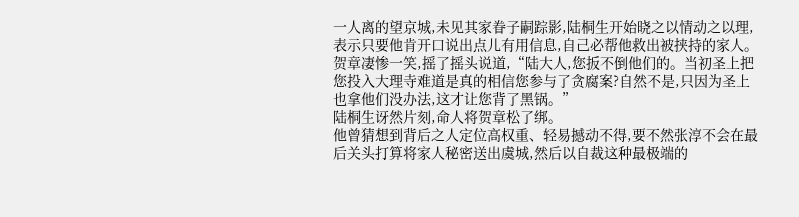一人离的望京城,未见其家眷子嗣踪影,陆桐生开始晓之以情动之以理,表示只要他肯开口说出点儿有用信息,自己必帮他救出被挟持的家人。
贺章凄惨一笑,摇了摇头说道,“陆大人,您扳不倒他们的。当初圣上把您投入大理寺难道是真的相信您参与了贪腐案?自然不是,只因为圣上也拿他们没办法,这才让您背了黑锅。”
陆桐生讶然片刻,命人将贺章松了绑。
他曾猜想到背后之人定位高权重、轻易撼动不得,要不然张淳不会在最后关头打算将家人秘密送出虞城,然后以自裁这种最极端的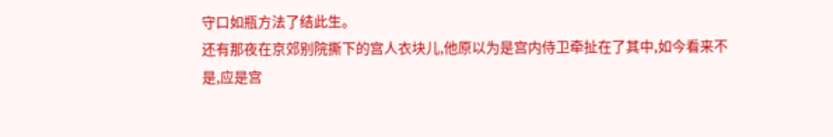守口如瓶方法了结此生。
还有那夜在京郊别院撕下的宫人衣块儿,他原以为是宫内侍卫牵扯在了其中,如今看来不是,应是宫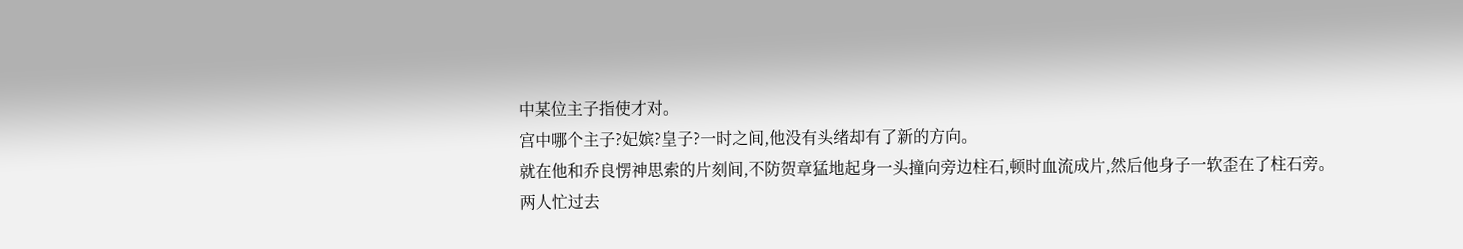中某位主子指使才对。
宫中哪个主子?妃嫔?皇子?一时之间,他没有头绪却有了新的方向。
就在他和乔良愣神思索的片刻间,不防贺章猛地起身一头撞向旁边柱石,顿时血流成片,然后他身子一软歪在了柱石旁。
两人忙过去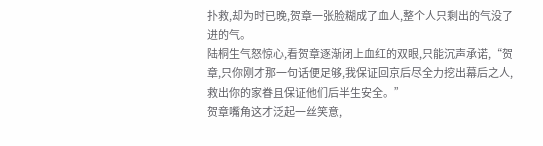扑救,却为时已晚,贺章一张脸糊成了血人,整个人只剩出的气没了进的气。
陆桐生气怒惊心,看贺章逐渐闭上血红的双眼,只能沉声承诺,“贺章,只你刚才那一句话便足够,我保证回京后尽全力挖出幕后之人,救出你的家眷且保证他们后半生安全。”
贺章嘴角这才泛起一丝笑意,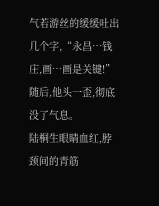气若游丝的缓缓吐出几个字,“永昌…钱庄,画…画是关键!”随后,他头一歪,彻底没了气息。
陆桐生眼睛血红,脖颈间的青筋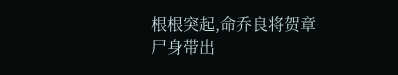根根突起,命乔良将贺章尸身带出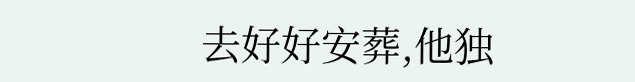去好好安葬,他独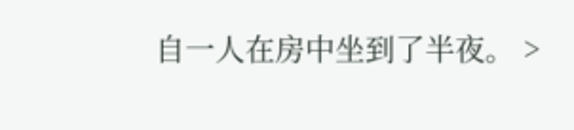自一人在房中坐到了半夜。 >